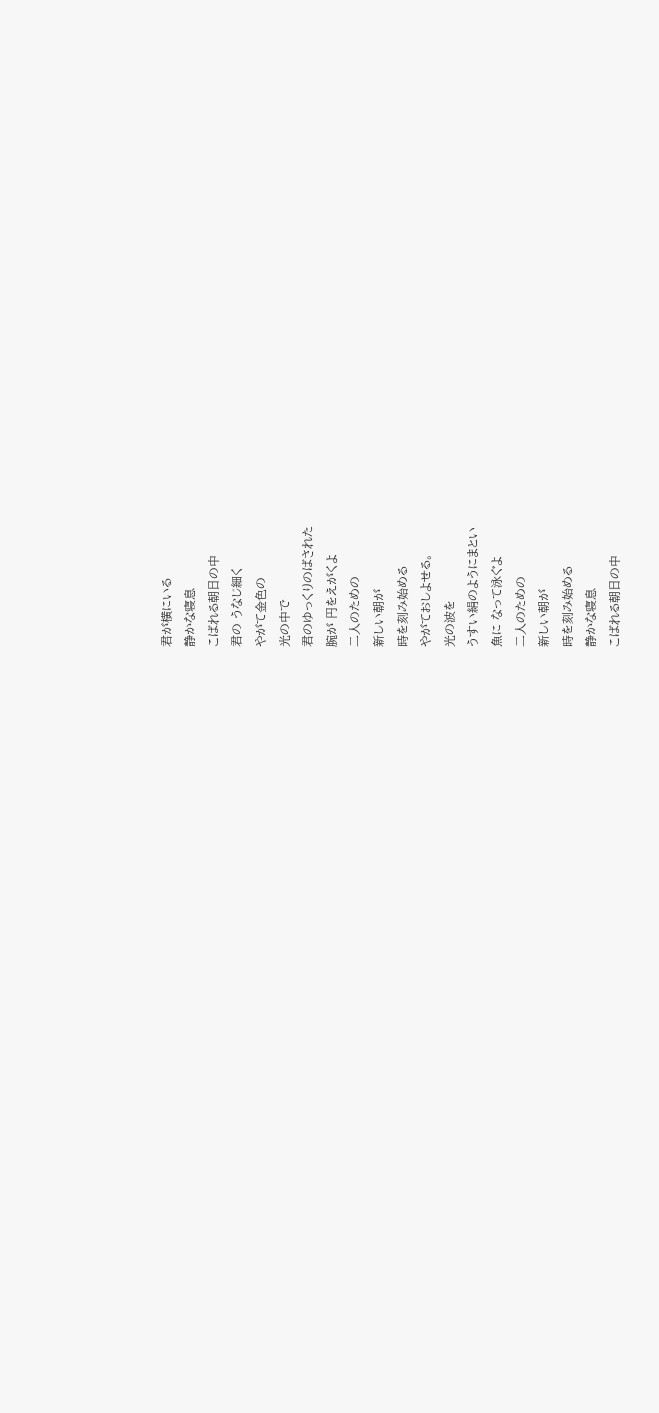君が横にいる
静かな寝息
こばれる朝日の中
君の うなじ細く
やがて金色の
光の中で
君のゆっくりのばされた
腕が 円をえがくよ
二人のための
新しい朝が
時を刻み始める
やがておしよせる。
光の波を
うすい絹のようにまとい
魚に なって泳ぐよ
二人のための
新しい朝が
時を刻み始める
静かな寝息
こばれる朝日の中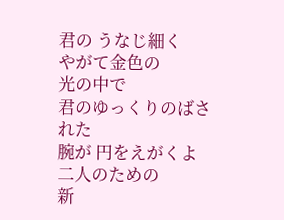君の うなじ細く
やがて金色の
光の中で
君のゆっくりのばされた
腕が 円をえがくよ
二人のための
新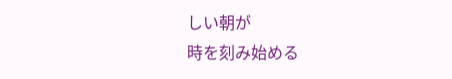しい朝が
時を刻み始める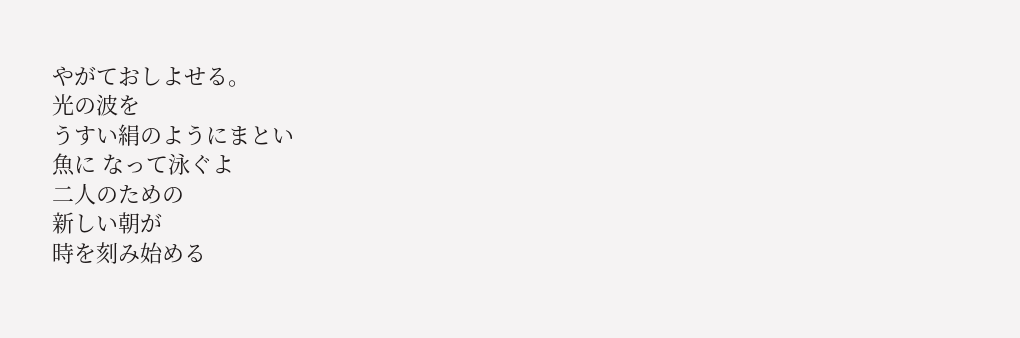やがておしよせる。
光の波を
うすい絹のようにまとい
魚に なって泳ぐよ
二人のための
新しい朝が
時を刻み始める